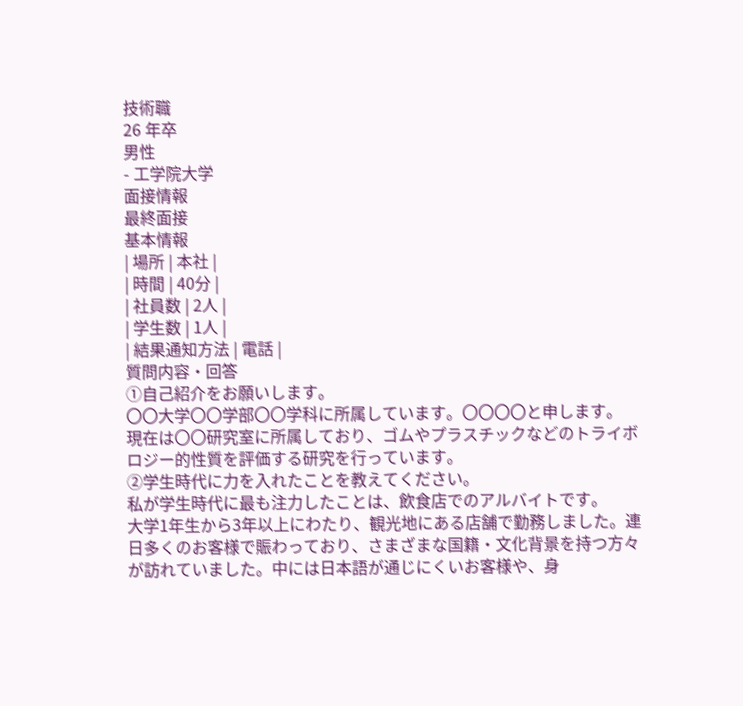技術職
26 年卒
男性
- 工学院大学
面接情報
最終面接
基本情報
| 場所 | 本社 |
| 時間 | 40分 |
| 社員数 | 2人 |
| 学生数 | 1人 |
| 結果通知方法 | 電話 |
質問内容・回答
①自己紹介をお願いします。
〇〇大学〇〇学部〇〇学科に所属しています。〇〇〇〇と申します。
現在は〇〇研究室に所属しており、ゴムやプラスチックなどのトライボロジー的性質を評価する研究を行っています。
②学生時代に力を入れたことを教えてください。
私が学生時代に最も注力したことは、飲食店でのアルバイトです。
大学1年生から3年以上にわたり、観光地にある店舗で勤務しました。連日多くのお客様で賑わっており、さまざまな国籍・文化背景を持つ方々が訪れていました。中には日本語が通じにくいお客様や、身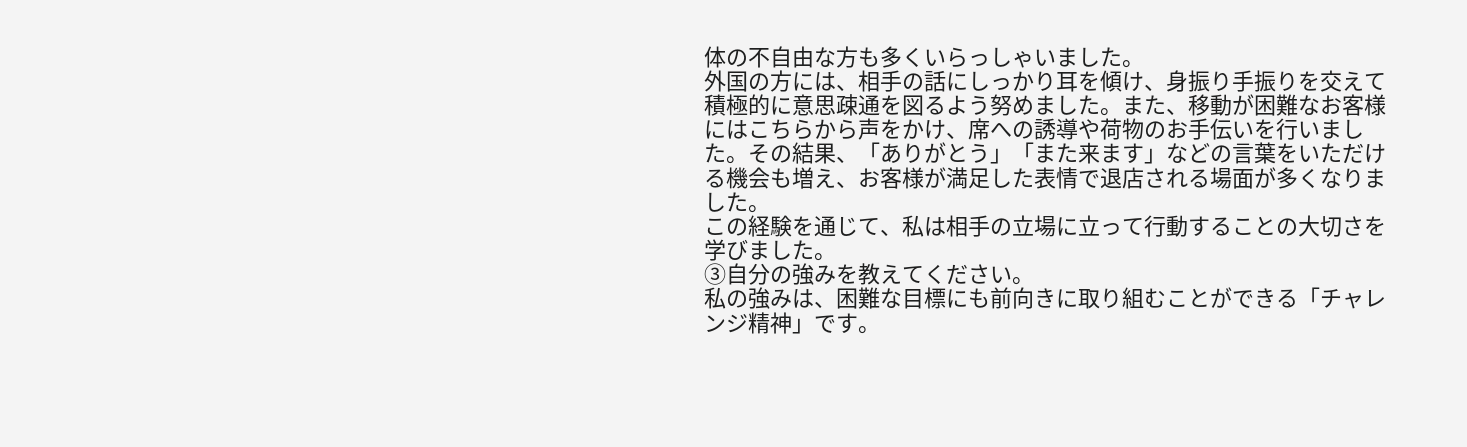体の不自由な方も多くいらっしゃいました。
外国の方には、相手の話にしっかり耳を傾け、身振り手振りを交えて積極的に意思疎通を図るよう努めました。また、移動が困難なお客様にはこちらから声をかけ、席への誘導や荷物のお手伝いを行いました。その結果、「ありがとう」「また来ます」などの言葉をいただける機会も増え、お客様が満足した表情で退店される場面が多くなりました。
この経験を通じて、私は相手の立場に立って行動することの大切さを学びました。
③自分の強みを教えてください。
私の強みは、困難な目標にも前向きに取り組むことができる「チャレンジ精神」です。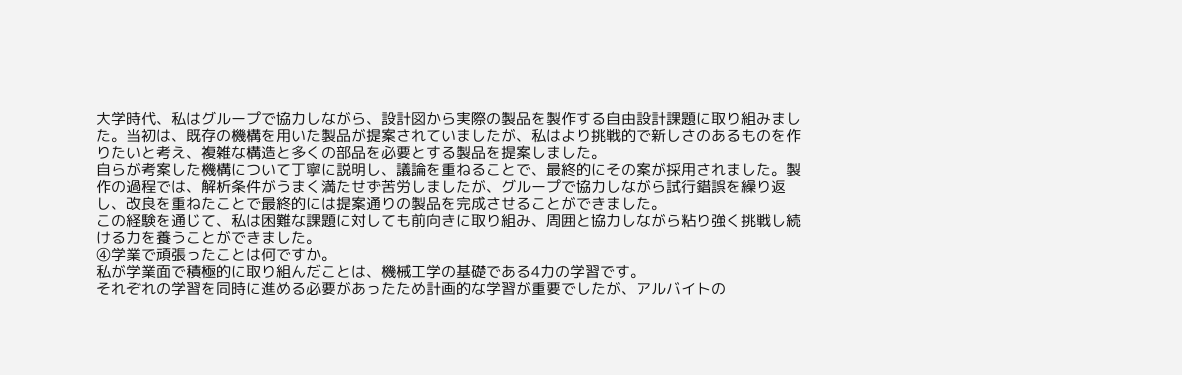大学時代、私はグループで協力しながら、設計図から実際の製品を製作する自由設計課題に取り組みました。当初は、既存の機構を用いた製品が提案されていましたが、私はより挑戦的で新しさのあるものを作りたいと考え、複雑な構造と多くの部品を必要とする製品を提案しました。
自らが考案した機構について丁寧に説明し、議論を重ねることで、最終的にその案が採用されました。製作の過程では、解析条件がうまく満たせず苦労しましたが、グループで協力しながら試行錯誤を繰り返し、改良を重ねたことで最終的には提案通りの製品を完成させることができました。
この経験を通じて、私は困難な課題に対しても前向きに取り組み、周囲と協力しながら粘り強く挑戦し続ける力を養うことができました。
④学業で頑張ったことは何ですか。
私が学業面で積極的に取り組んだことは、機械工学の基礎である4力の学習です。
それぞれの学習を同時に進める必要があったため計画的な学習が重要でしたが、アルバイトの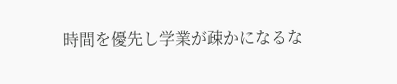時間を優先し学業が疎かになるな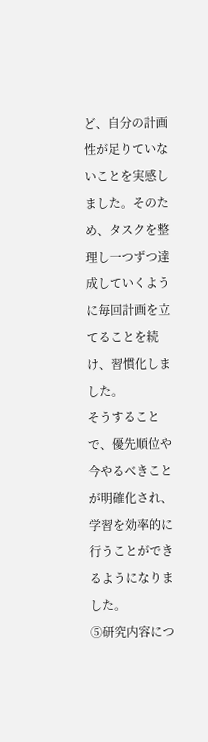ど、自分の計画性が足りていないことを実感しました。そのため、タスクを整理し一つずつ達成していくように毎回計画を立てることを続け、習慣化しました。
そうすることで、優先順位や今やるべきことが明確化され、学習を効率的に行うことができるようになりました。
⑤研究内容につ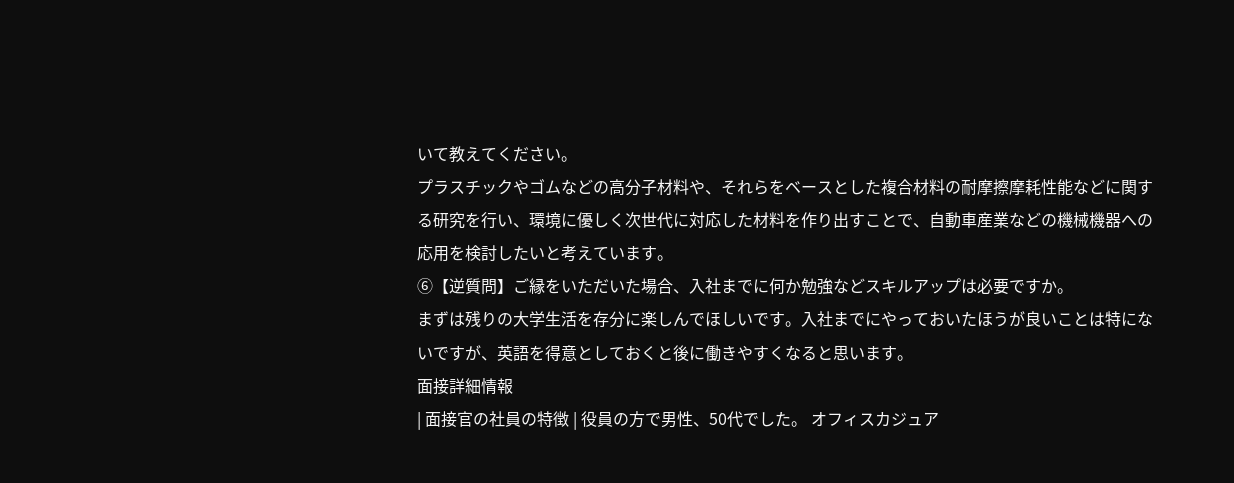いて教えてください。
プラスチックやゴムなどの高分子材料や、それらをベースとした複合材料の耐摩擦摩耗性能などに関する研究を行い、環境に優しく次世代に対応した材料を作り出すことで、自動車産業などの機械機器への応用を検討したいと考えています。
⑥【逆質問】ご縁をいただいた場合、入社までに何か勉強などスキルアップは必要ですか。
まずは残りの大学生活を存分に楽しんでほしいです。入社までにやっておいたほうが良いことは特にないですが、英語を得意としておくと後に働きやすくなると思います。
面接詳細情報
| 面接官の社員の特徴 | 役員の方で男性、50代でした。 オフィスカジュア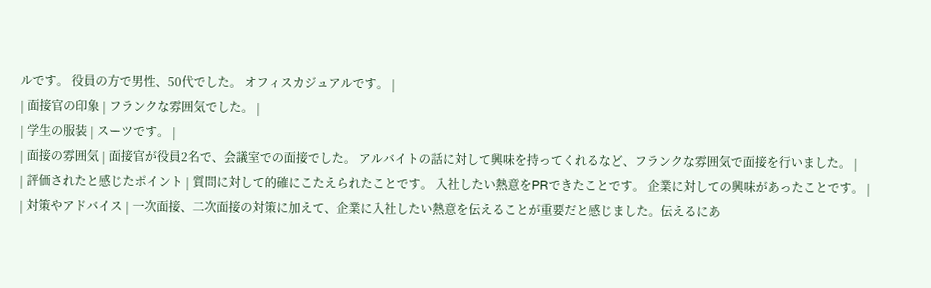ルです。 役員の方で男性、50代でした。 オフィスカジュアルです。 |
| 面接官の印象 | フランクな雰囲気でした。 |
| 学生の服装 | スーツです。 |
| 面接の雰囲気 | 面接官が役員2名で、会議室での面接でした。 アルバイトの話に対して興味を持ってくれるなど、フランクな雰囲気で面接を行いました。 |
| 評価されたと感じたポイント | 質問に対して的確にこたえられたことです。 入社したい熱意をPRできたことです。 企業に対しての興味があったことです。 |
| 対策やアドバイス | 一次面接、二次面接の対策に加えて、企業に入社したい熱意を伝えることが重要だと感じました。伝えるにあ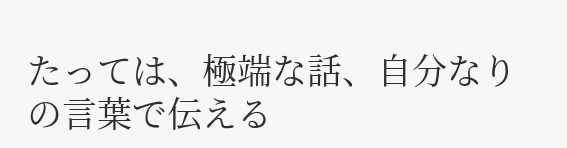たっては、極端な話、自分なりの言葉で伝える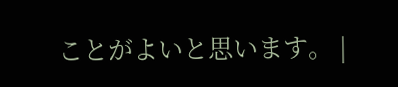ことがよいと思います。 |